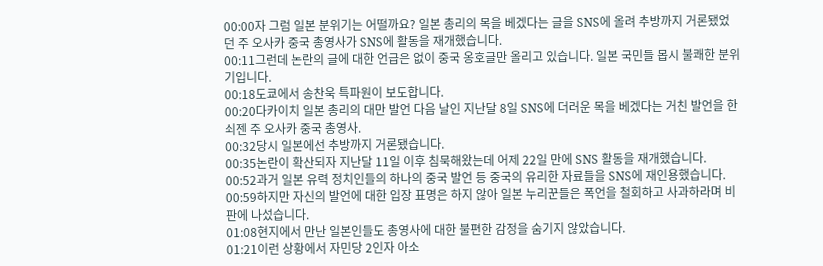00:00자 그럼 일본 분위기는 어떨까요? 일본 총리의 목을 베겠다는 글을 SNS에 올려 추방까지 거론됐었던 주 오사카 중국 총영사가 SNS에 활동을 재개했습니다.
00:11그런데 논란의 글에 대한 언급은 없이 중국 옹호글만 올리고 있습니다. 일본 국민들 몹시 불쾌한 분위기입니다.
00:18도쿄에서 송찬욱 특파원이 보도합니다.
00:20다카이치 일본 총리의 대만 발언 다음 날인 지난달 8일 SNS에 더러운 목을 베겠다는 거친 발언을 한 쇠젠 주 오사카 중국 총영사.
00:32당시 일본에선 추방까지 거론됐습니다.
00:35논란이 확산되자 지난달 11일 이후 침묵해왔는데 어제 22일 만에 SNS 활동을 재개했습니다.
00:52과거 일본 유력 정치인들의 하나의 중국 발언 등 중국의 유리한 자료들을 SNS에 재인용했습니다.
00:59하지만 자신의 발언에 대한 입장 표명은 하지 않아 일본 누리꾼들은 폭언을 철회하고 사과하라며 비판에 나섰습니다.
01:08현지에서 만난 일본인들도 총영사에 대한 불편한 감정을 숨기지 않았습니다.
01:21이런 상황에서 자민당 2인자 아소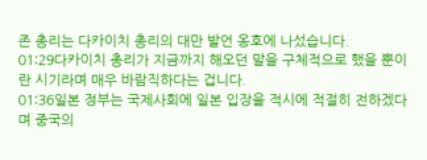존 총리는 다카이치 총리의 대만 발언 옹호에 나섰습니다.
01:29다카이치 총리가 지금까지 해오던 말을 구체적으로 했을 뿐이란 시기라며 매우 바람직하다는 겁니다.
01:36일본 정부는 국제사회에 일본 입장을 적시에 적절히 전하겠다며 중국의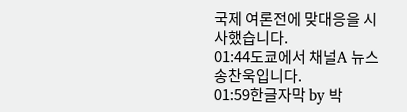국제 여론전에 맞대응을 시사했습니다.
01:44도쿄에서 채널A 뉴스 송찬욱입니다.
01:59한글자막 by 박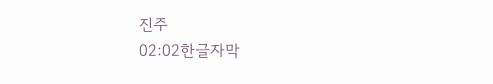진주
02:02한글자막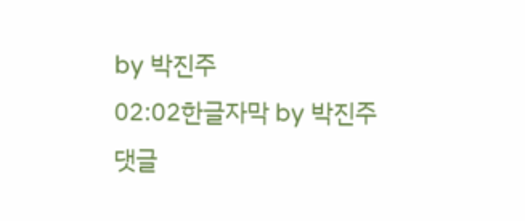by 박진주
02:02한글자막 by 박진주
댓글